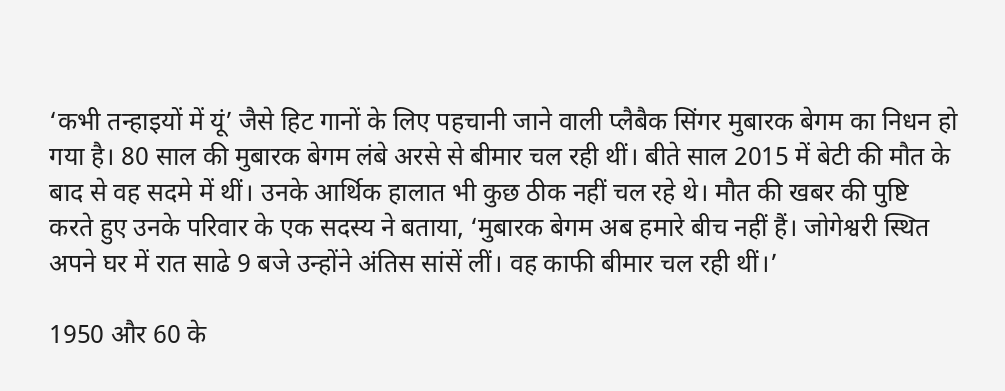‘कभी तन्हाइयों में यूं’ जैसे हिट गानों के लिए पहचानी जाने वाली प्लैबैक सिंगर मुबारक बेगम का निधन हो गया है। 80 साल की मुबारक बेगम लंबे अरसे से बीमार चल रही थीं। बीते साल 2015 में बेटी की मौत के बाद से वह सदमे में थीं। उनके आर्थिक हालात भी कुछ ठीक नहीं चल रहे थे। मौत की खबर की पुष्टि करते हुए उनके परिवार के एक सदस्य ने बताया, ‘मुबारक बेगम अब हमारे बीच नहीं हैं। जोगेश्वरी स्थित अपने घर में रात साढे 9 बजे उन्होंने अंतिस सांसें लीं। वह काफी बीमार चल रही थीं।’

1950 और 60 के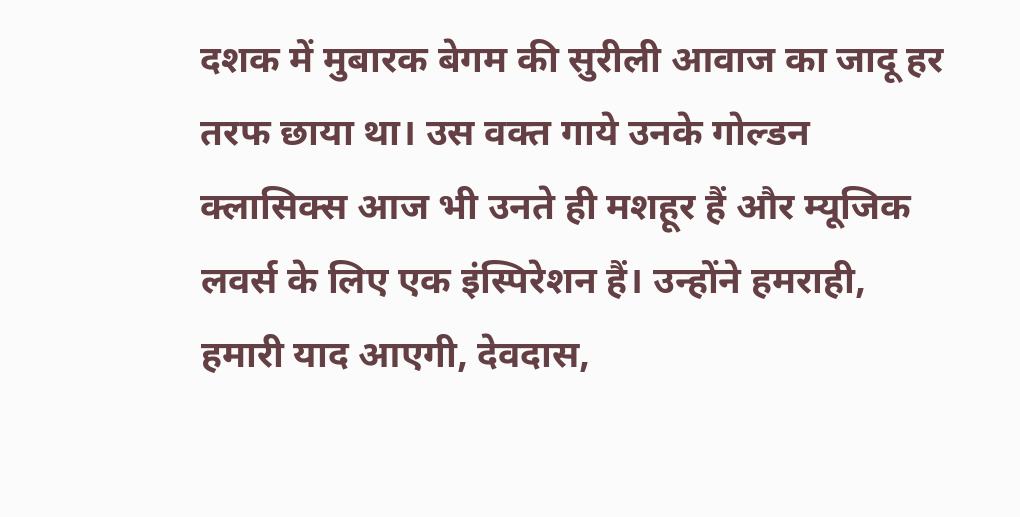दशक में मुबारक बेगम की सुरीली आवाज का जादू हर तरफ छाया था। उस वक्त गाये उनके गोल्डन क्लासिक्स आज भी उनते ही मशहूर हैं और म्यूजिक लवर्स के लिए एक इंस्पिरेशन हैं। उन्होंने हमराही, हमारी याद आएगी, देवदास,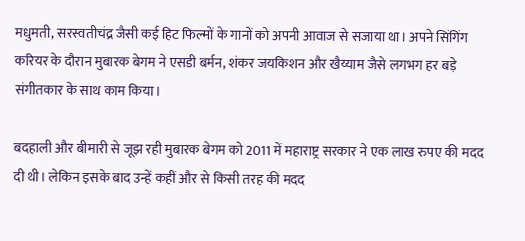मधुमती, सरस्वतीचंद्र जैसी कई हिट फिल्मों के गानों को अपनी आवाज से सजाया था। अपने सिंगिंग करियर के दौरान मुबारक बेगम ने एसडी बर्मन, शंकर जयकिशन और खैय्याम जैसे लगभग हर बड़े संगीतकार के साथ काम किया।

बदहाली और बीमारी से जूझ रही मुबारक बेगम को 2011 में महाराष्ट्र सरकार ने एक लाख रुपए की मदद दी थी। लेकिन इसके बाद उन्हें कहीं और से किसी तरह की मदद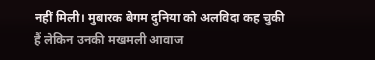नहीं मिली। मुबारक बेगम दुनिया को अलविदा कह चुकी हैं लेकिन उनकी मखमली आवाज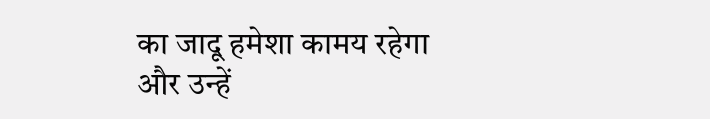का जादू हमेशा कामय रहेगा और उन्हें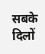सबके दिलों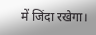में जिंदा रखेगा।